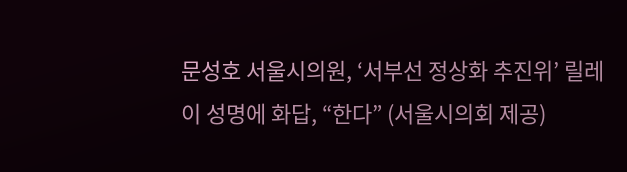문성호 서울시의원, ‘서부선 정상화 추진위’ 릴레이 성명에 화답, “한다” (서울시의회 제공)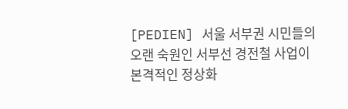[PEDIEN] 서울 서부권 시민들의 오랜 숙원인 서부선 경전철 사업이 본격적인 정상화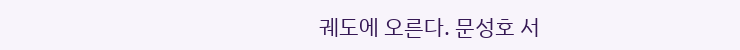궤도에 오른다. 문성호 서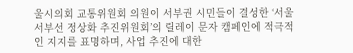울시의회 교통위원회 의원이 서부권 시민들이 결성한 ‘서울 서부선 정상화 추진위원회’의 릴레이 문자 캠페인에 적극적인 지지를 표명하며, 사업 추진에 대한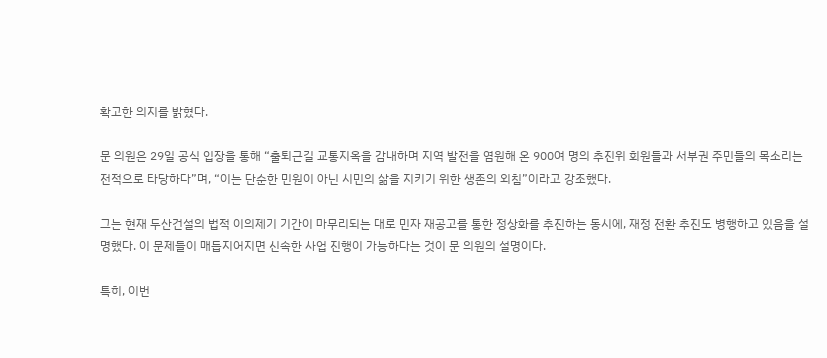확고한 의지를 밝혔다.

문 의원은 29일 공식 입장을 통해 “출퇴근길 교통지옥을 감내하며 지역 발전을 염원해 온 900여 명의 추진위 회원들과 서부권 주민들의 목소리는 전적으로 타당하다”며, “이는 단순한 민원이 아닌 시민의 삶을 지키기 위한 생존의 외침”이라고 강조했다.

그는 현재 두산건설의 법적 이의제기 기간이 마무리되는 대로 민자 재공고를 통한 정상화를 추진하는 동시에, 재정 전환 추진도 병행하고 있음을 설명했다. 이 문제들이 매듭지어지면 신속한 사업 진행이 가능하다는 것이 문 의원의 설명이다.

특히, 이번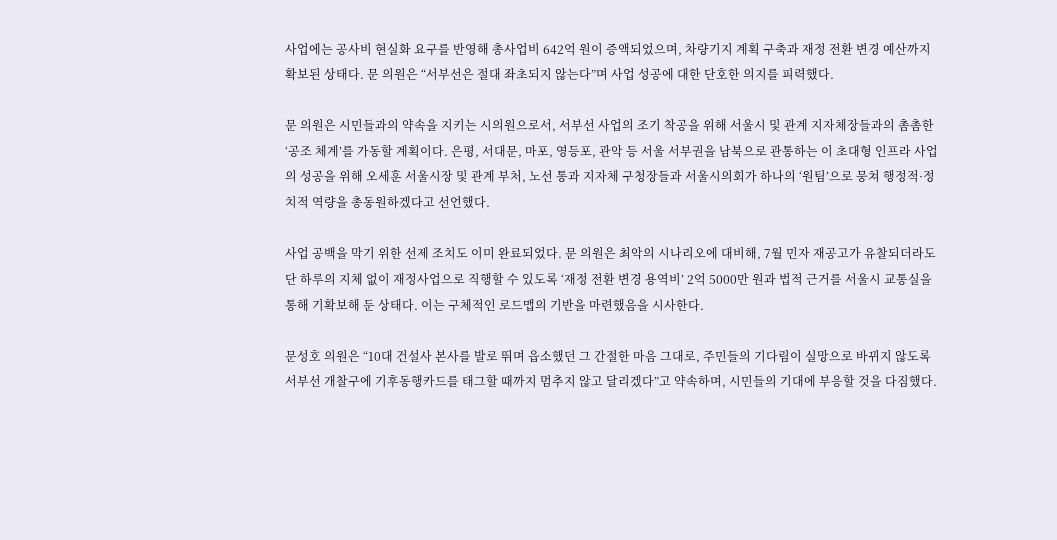사업에는 공사비 현실화 요구를 반영해 총사업비 642억 원이 증액되었으며, 차량기지 계획 구축과 재정 전환 변경 예산까지 확보된 상태다. 문 의원은 “서부선은 절대 좌초되지 않는다”며 사업 성공에 대한 단호한 의지를 피력했다.

문 의원은 시민들과의 약속을 지키는 시의원으로서, 서부선 사업의 조기 착공을 위해 서울시 및 관계 지자체장들과의 촘촘한 ‘공조 체계’를 가동할 계획이다. 은평, 서대문, 마포, 영등포, 관악 등 서울 서부권을 남북으로 관통하는 이 초대형 인프라 사업의 성공을 위해 오세훈 서울시장 및 관계 부처, 노선 통과 지자체 구청장들과 서울시의회가 하나의 ‘원팀’으로 뭉쳐 행정적·정치적 역량을 총동원하겠다고 선언했다.

사업 공백을 막기 위한 선제 조치도 이미 완료되었다. 문 의원은 최악의 시나리오에 대비해, 7월 민자 재공고가 유찰되더라도 단 하루의 지체 없이 재정사업으로 직행할 수 있도록 ‘재정 전환 변경 용역비’ 2억 5000만 원과 법적 근거를 서울시 교통실을 통해 기확보해 둔 상태다. 이는 구체적인 로드맵의 기반을 마련했음을 시사한다.

문성호 의원은 “10대 건설사 본사를 발로 뛰며 읍소했던 그 간절한 마음 그대로, 주민들의 기다림이 실망으로 바뀌지 않도록 서부선 개찰구에 기후동행카드를 태그할 때까지 멈추지 않고 달리겠다”고 약속하며, 시민들의 기대에 부응할 것을 다짐했다.